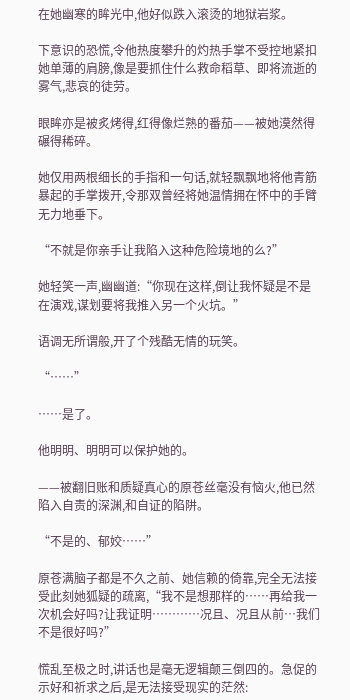在她幽寒的眸光中,他好似跌入滚烫的地狱岩浆。

下意识的恐慌,令他热度攀升的灼热手掌不受控地紧扣她单薄的肩膀,像是要抓住什么救命稻草、即将流逝的雾气,悲哀的徒劳。

眼眸亦是被炙烤得,红得像烂熟的番茄——被她漠然得碾得稀碎。

她仅用两根细长的手指和一句话,就轻飘飘地将他青筋暴起的手掌拨开,令那双曾经将她温情拥在怀中的手臂无力地垂下。

“不就是你亲手让我陷入这种危险境地的么?”

她轻笑一声,幽幽道:“你现在这样,倒让我怀疑是不是在演戏,谋划要将我推入另一个火坑。”

语调无所谓般,开了个残酷无情的玩笑。

“……”

……是了。

他明明、明明可以保护她的。

——被翻旧账和质疑真心的原苍丝毫没有恼火,他已然陷入自责的深渊,和自证的陷阱。

“不是的、郁姣……”

原苍满脑子都是不久之前、她信赖的倚靠,完全无法接受此刻她狐疑的疏离,“我不是想那样的……再给我一次机会好吗?让我证明…………况且、况且从前…我们不是很好吗?”

慌乱至极之时,讲话也是毫无逻辑颠三倒四的。急促的示好和祈求之后,是无法接受现实的茫然: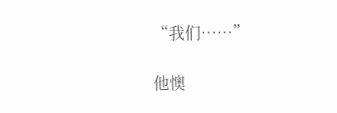“我们……”

他懊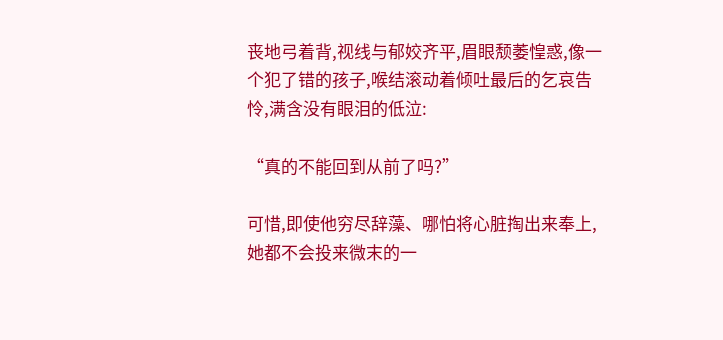丧地弓着背,视线与郁姣齐平,眉眼颓萎惶惑,像一个犯了错的孩子,喉结滚动着倾吐最后的乞哀告怜,满含没有眼泪的低泣:

“真的不能回到从前了吗?”

可惜,即使他穷尽辞藻、哪怕将心脏掏出来奉上,她都不会投来微末的一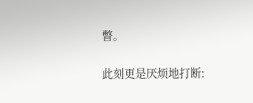瞥。

此刻更是厌烦地打断: